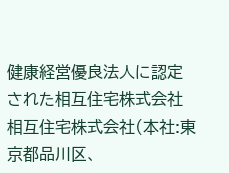健康経営優良法人に認定された相互住宅株式会社
相互住宅株式会社(本社:東京都品川区、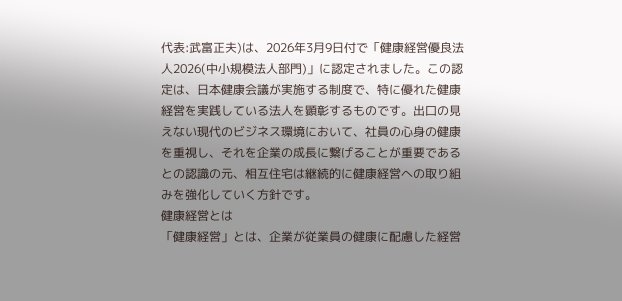代表:武富正夫)は、2026年3月9日付で「健康経営優良法人2026(中小規模法人部門)」に認定されました。この認定は、日本健康会議が実施する制度で、特に優れた健康経営を実践している法人を顕彰するものです。出口の見えない現代のビジネス環境において、社員の心身の健康を重視し、それを企業の成長に繋げることが重要であるとの認識の元、相互住宅は継続的に健康経営への取り組みを強化していく方針です。
健康経営とは
「健康経営」とは、企業が従業員の健康に配慮した経営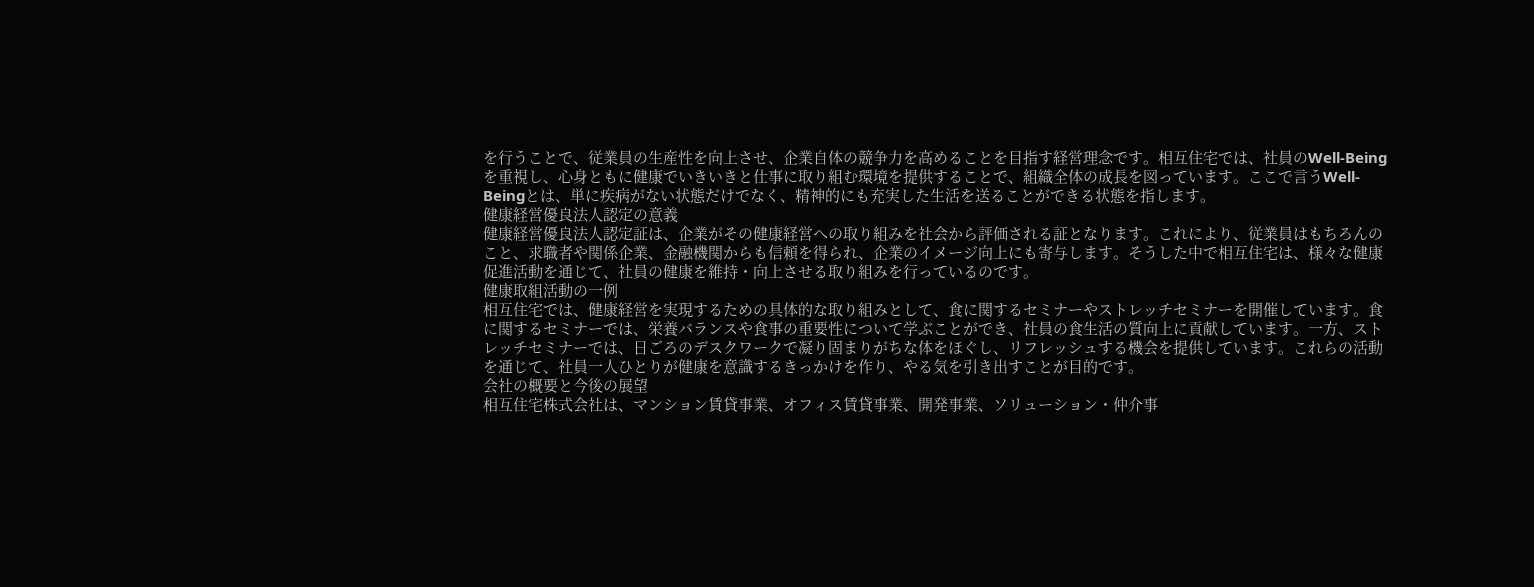を行うことで、従業員の生産性を向上させ、企業自体の競争力を高めることを目指す経営理念です。相互住宅では、社員のWell-Beingを重視し、心身ともに健康でいきいきと仕事に取り組む環境を提供することで、組織全体の成長を図っています。ここで言うWell-Beingとは、単に疾病がない状態だけでなく、精神的にも充実した生活を送ることができる状態を指します。
健康経営優良法人認定の意義
健康経営優良法人認定証は、企業がその健康経営への取り組みを社会から評価される証となります。これにより、従業員はもちろんのこと、求職者や関係企業、金融機関からも信頼を得られ、企業のイメージ向上にも寄与します。そうした中で相互住宅は、様々な健康促進活動を通じて、社員の健康を維持・向上させる取り組みを行っているのです。
健康取組活動の一例
相互住宅では、健康経営を実現するための具体的な取り組みとして、食に関するセミナーやストレッチセミナーを開催しています。食に関するセミナーでは、栄養バランスや食事の重要性について学ぶことができ、社員の食生活の質向上に貢献しています。一方、ストレッチセミナーでは、日ごろのデスクワークで凝り固まりがちな体をほぐし、リフレッシュする機会を提供しています。これらの活動を通じて、社員一人ひとりが健康を意識するきっかけを作り、やる気を引き出すことが目的です。
会社の概要と今後の展望
相互住宅株式会社は、マンション賃貸事業、オフィス賃貸事業、開発事業、ソリューション・仲介事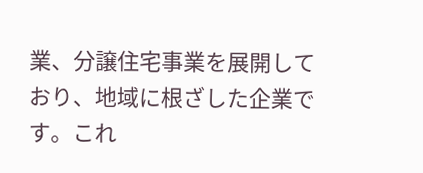業、分譲住宅事業を展開しており、地域に根ざした企業です。これ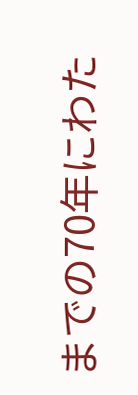までの70年にわた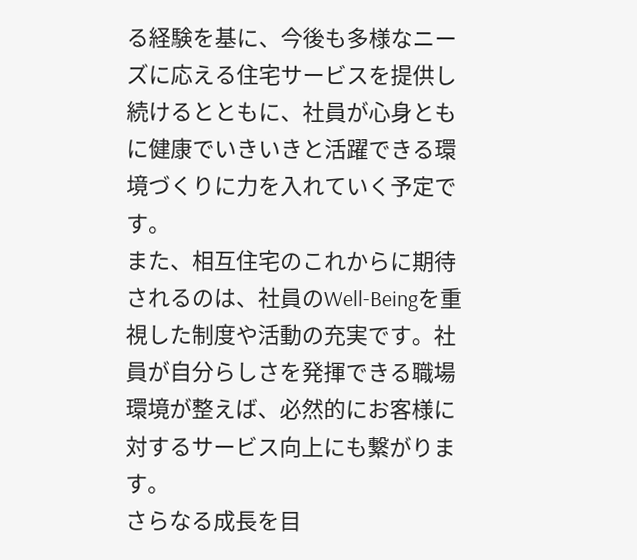る経験を基に、今後も多様なニーズに応える住宅サービスを提供し続けるとともに、社員が心身ともに健康でいきいきと活躍できる環境づくりに力を入れていく予定です。
また、相互住宅のこれからに期待されるのは、社員のWell-Beingを重視した制度や活動の充実です。社員が自分らしさを発揮できる職場環境が整えば、必然的にお客様に対するサービス向上にも繋がります。
さらなる成長を目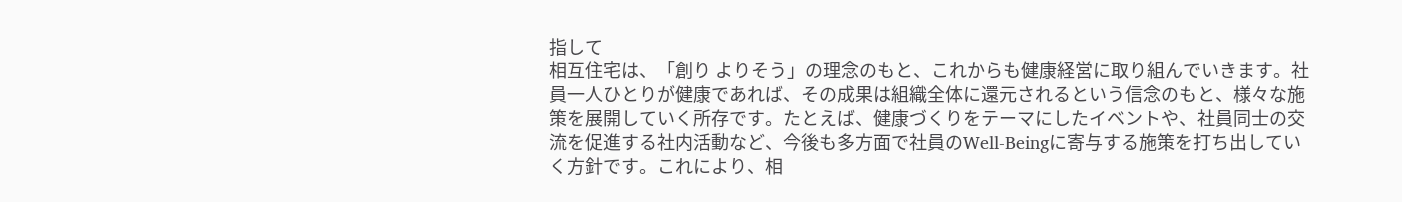指して
相互住宅は、「創り よりそう」の理念のもと、これからも健康経営に取り組んでいきます。社員一人ひとりが健康であれば、その成果は組織全体に還元されるという信念のもと、様々な施策を展開していく所存です。たとえば、健康づくりをテーマにしたイベントや、社員同士の交流を促進する社内活動など、今後も多方面で社員のWell-Beingに寄与する施策を打ち出していく方針です。これにより、相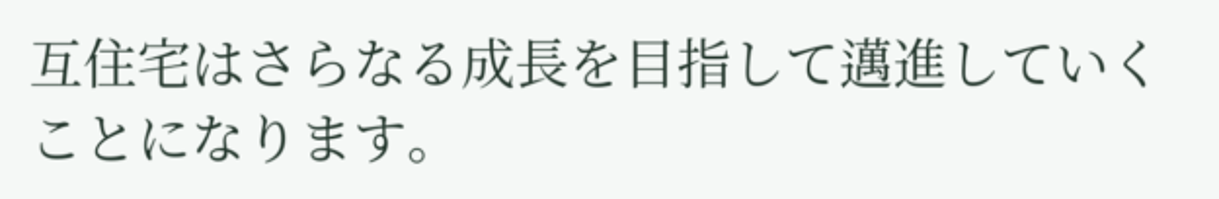互住宅はさらなる成長を目指して邁進していくことになります。